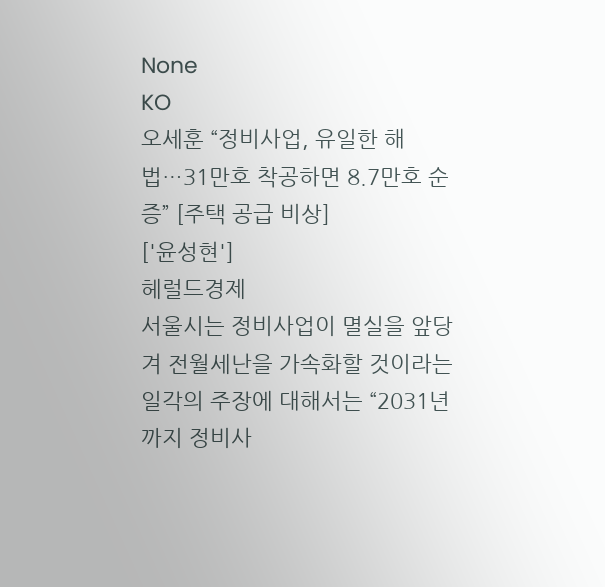None
KO
오세훈 “정비사업, 유일한 해법…31만호 착공하면 8.7만호 순증” [주택 공급 비상]
['윤성현']
헤럴드경제
서울시는 정비사업이 멸실을 앞당겨 전월세난을 가속화할 것이라는 일각의 주장에 대해서는 “2031년까지 정비사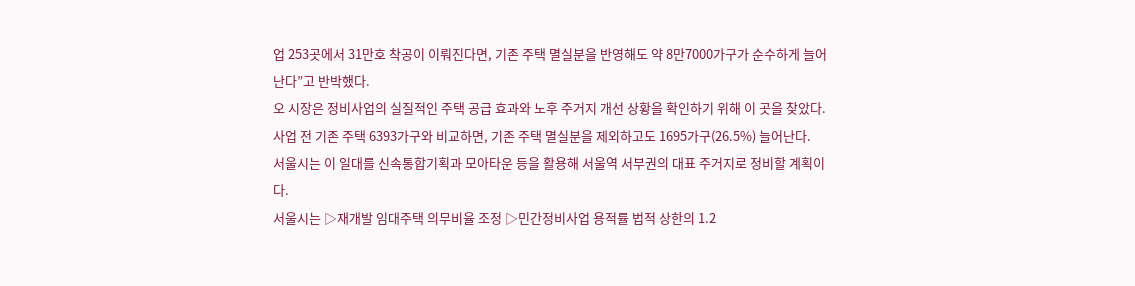업 253곳에서 31만호 착공이 이뤄진다면, 기존 주택 멸실분을 반영해도 약 8만7000가구가 순수하게 늘어난다”고 반박했다.
오 시장은 정비사업의 실질적인 주택 공급 효과와 노후 주거지 개선 상황을 확인하기 위해 이 곳을 찾았다.
사업 전 기존 주택 6393가구와 비교하면, 기존 주택 멸실분을 제외하고도 1695가구(26.5%) 늘어난다.
서울시는 이 일대를 신속통합기획과 모아타운 등을 활용해 서울역 서부권의 대표 주거지로 정비할 계획이다.
서울시는 ▷재개발 임대주택 의무비율 조정 ▷민간정비사업 용적률 법적 상한의 1.2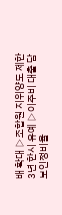배 확대 ▷조합원 지위양도 제한 3년 한시 유예 ▷이주비 대출 담보인정비율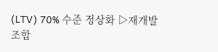(LTV) 70% 수준 정상화 ▷재개발 조합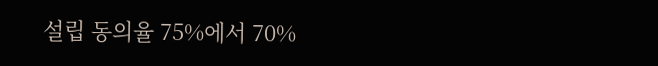설립 동의율 75%에서 70%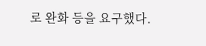로 완화 등을 요구했다.